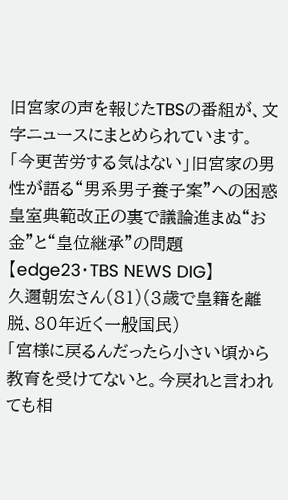旧宮家の声を報じたTBSの番組が、文字ニュースにまとめられています。
「今更苦労する気はない」旧宮家の男性が語る“男系男子養子案”への困惑 皇室典範改正の裏で議論進まぬ“お金”と“皇位継承”の問題【edge23・TBS NEWS DIG】
久邇朝宏さん(81)(3歳で皇籍を離脱、80年近く一般国民)
「宮様に戻るんだったら小さい頃から教育を受けてないと。今戻れと言われても相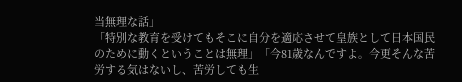当無理な話」
「特別な教育を受けてもそこに自分を適応させて皇族として日本国民のために動くということは無理」「今81歳なんですよ。今更そんな苦労する気はないし、苦労しても生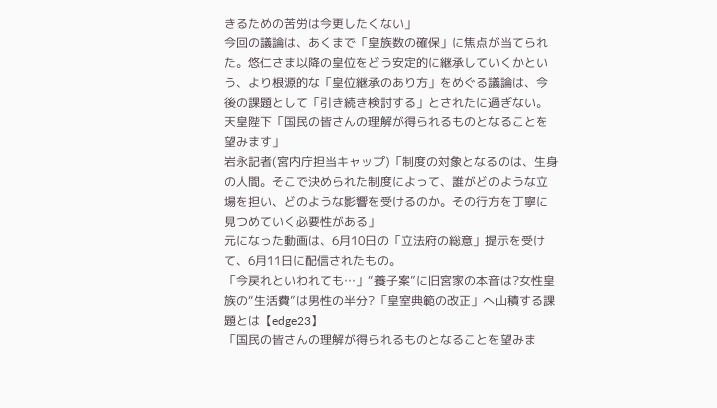きるための苦労は今更したくない」
今回の議論は、あくまで「皇族数の確保」に焦点が当てられた。悠仁さま以降の皇位をどう安定的に継承していくかという、より根源的な「皇位継承のあり方」をめぐる議論は、今後の課題として「引き続き検討する」とされたに過ぎない。
天皇陛下「国民の皆さんの理解が得られるものとなることを望みます」
岩永記者(宮内庁担当キャップ)「制度の対象となるのは、生身の人間。そこで決められた制度によって、誰がどのような立場を担い、どのような影響を受けるのか。その行方を丁寧に見つめていく必要性がある」
元になった動画は、6月10日の「立法府の総意」提示を受けて、6月11日に配信されたもの。
「今戻れといわれても…」“養子案”に旧宮家の本音は?女性皇族の“生活費”は男性の半分?「皇室典範の改正」へ山積する課題とは【edge23】
「国民の皆さんの理解が得られるものとなることを望みま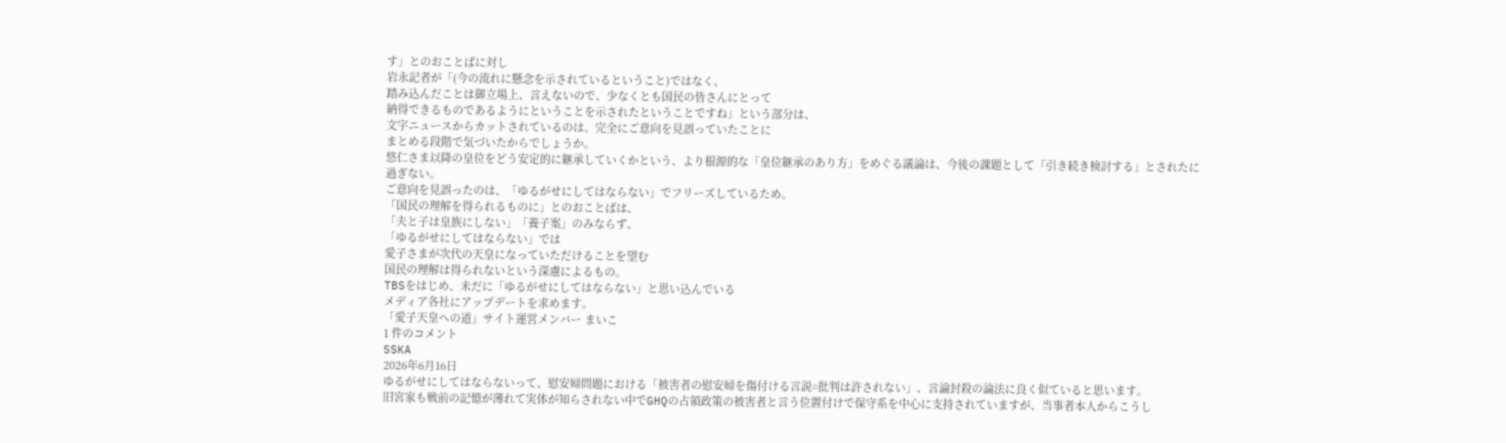す」とのおことばに対し
岩永記者が「(今の流れに懸念を示されているということ)ではなく、
踏み込んだことは御立場上、言えないので、少なくとも国民の皆さんにとって
納得できるものであるようにということを示されたということですね」という部分は、
文字ニュースからカットされているのは、完全にご意向を見誤っていたことに
まとめる段階で気づいたからでしょうか。
悠仁さま以降の皇位をどう安定的に継承していくかという、より根源的な「皇位継承のあり方」をめぐる議論は、今後の課題として「引き続き検討する」とされたに過ぎない。
ご意向を見誤ったのは、「ゆるがせにしてはならない」でフリーズしているため。
「国民の理解を得られるものに」とのおことばは、
「夫と子は皇族にしない」「養子案」のみならず、
「ゆるがせにしてはならない」では
愛子さまが次代の天皇になっていただけることを望む
国民の理解は得られないという深慮によるもの。
TBSをはじめ、未だに「ゆるがせにしてはならない」と思い込んでいる
メディア各社にアップデートを求めます。
「愛子天皇への道」サイト運営メンバー まいこ
1 件のコメント
SSKA
2026年6月16日
ゆるがせにしてはならないって、慰安婦問題における「被害者の慰安婦を傷付ける言説=批判は許されない」、言論封殺の論法に良く似ていると思います。
旧宮家も戦前の記憶が薄れて実体が知らされない中でGHQの占領政策の被害者と言う位置付けで保守系を中心に支持されていますが、当事者本人からこうし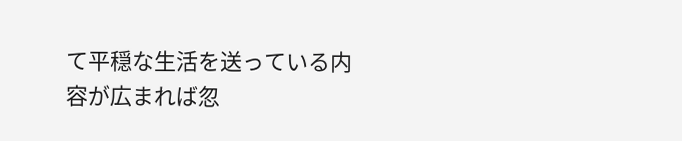て平穏な生活を送っている内容が広まれば忽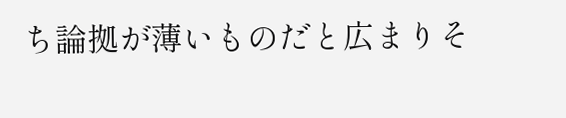ち論拠が薄いものだと広まりそ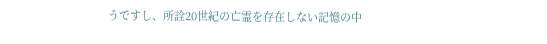うですし、所詮20世紀の亡霊を存在しない記憶の中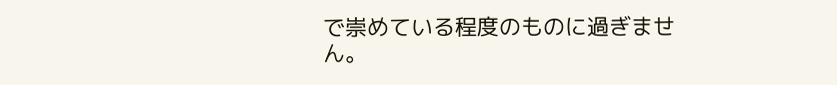で崇めている程度のものに過ぎません。